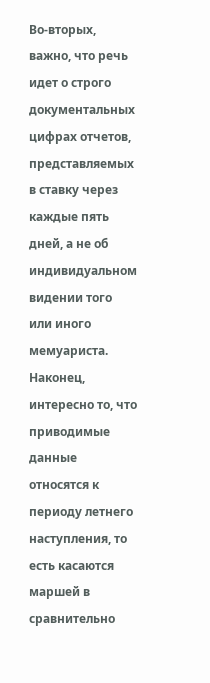Во-вторых, важно, что речь идет о строго документальных цифрах отчетов, представляемых в ставку через каждые пять дней, а не об индивидуальном видении того или иного мемуариста. Наконец, интересно то, что приводимые данные относятся к периоду летнего наступления, то есть касаются маршей в сравнительно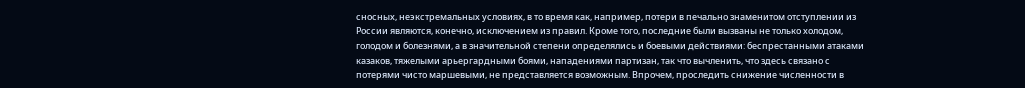сносных, неэкстремальных условиях, в то время как, например, потери в печально знаменитом отступлении из России являются, конечно, исключением из правил. Кроме того, последние были вызваны не только холодом, голодом и болезнями, а в значительной степени определялись и боевыми действиями: беспрестанными атаками казаков, тяжелыми арьергардными боями, нападениями партизан, так что вычленить, что здесь связано с потерями чисто маршевыми, не представляется возможным. Впрочем, проследить снижение численности в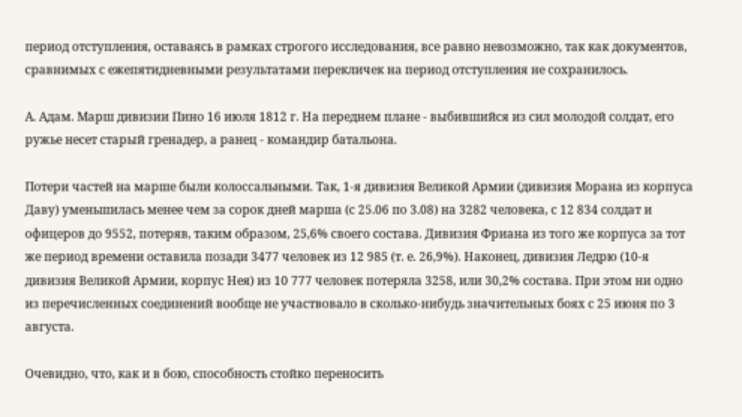период отступления, оставаясь в рамках строгого исследования, все равно невозможно, так как документов, сравнимых с ежепятидневными результатами перекличек на период отступления не сохранилось.

А. Адам. Марш дивизии Пино 16 июля 1812 г. На переднем плане - выбившийся из сил молодой солдат, его ружье несет старый гренадер, а ранец - командир батальона.

Потери частей на марше были колоссальными. Так, 1-я дивизия Великой Армии (дивизия Морана из корпуса Даву) уменьшилась менее чем за сорок дней марша (с 25.06 по 3.08) на 3282 человека, с 12 834 солдат и офицеров до 9552, потеряв, таким образом, 25,6% своего состава. Дивизия Фриана из того же корпуса за тот же период времени оставила позади 3477 человек из 12 985 (т. е. 26,9%). Наконец, дивизия Ледрю (10-я дивизия Великой Армии, корпус Нея) из 10 777 человек потеряла 3258, или 30,2% состава. При этом ни одно из перечисленных соединений вообще не участвовало в сколько-нибудь значительных боях с 25 июня по 3 августа.

Очевидно, что, как и в бою, способность стойко переносить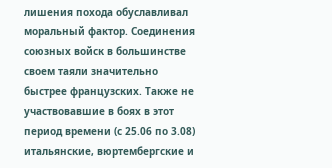лишения похода обуславливал моральный фактор. Соединения союзных войск в большинстве своем таяли значительно быстрее французских. Также не участвовавшие в боях в этот период времени (с 25.06 по 3.08) итальянские, вюртембергские и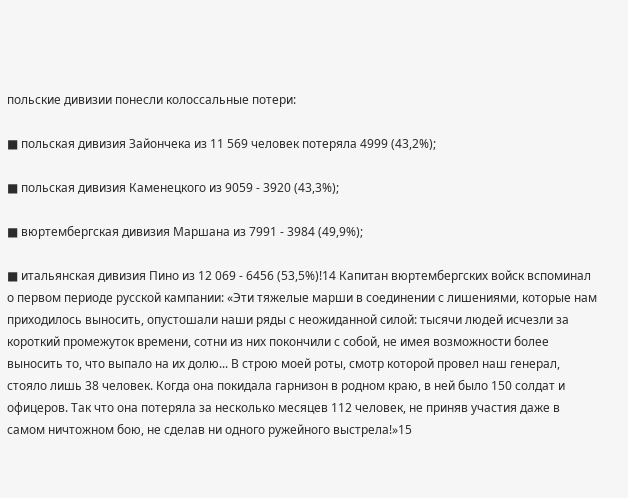польские дивизии понесли колоссальные потери:

■ польская дивизия Зайончека из 11 569 человек потеряла 4999 (43,2%);

■ польская дивизия Каменецкого из 9059 - 3920 (43,3%);

■ вюртембергская дивизия Маршана из 7991 - 3984 (49,9%);

■ итальянская дивизия Пино из 12 069 - 6456 (53,5%)!14 Капитан вюртембергских войск вспоминал о первом периоде русской кампании: «Эти тяжелые марши в соединении с лишениями, которые нам приходилось выносить, опустошали наши ряды с неожиданной силой: тысячи людей исчезли за короткий промежуток времени, сотни из них покончили с собой, не имея возможности более выносить то, что выпало на их долю... В строю моей роты, смотр которой провел наш генерал, стояло лишь 38 человек. Когда она покидала гарнизон в родном краю, в ней было 150 солдат и офицеров. Так что она потеряла за несколько месяцев 112 человек, не приняв участия даже в самом ничтожном бою, не сделав ни одного ружейного выстрела!»15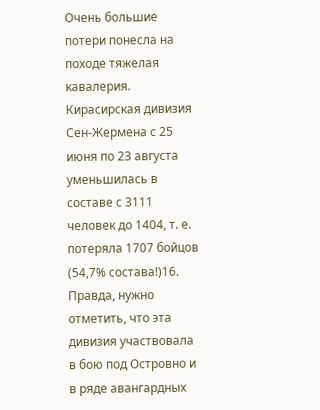Очень большие потери понесла на походе тяжелая кавалерия. Кирасирская дивизия Сен-Жермена с 25 июня по 23 августа уменьшилась в составе с 3111 человек до 1404, т. е. потеряла 1707 бойцов (54,7% состава!)16. Правда, нужно отметить, что эта дивизия участвовала в бою под Островно и в ряде авангардных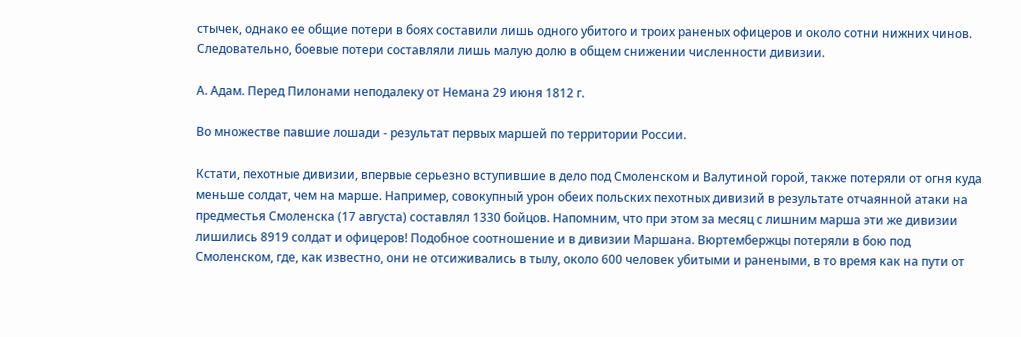стычек, однако ее общие потери в боях составили лишь одного убитого и троих раненых офицеров и около сотни нижних чинов. Следовательно, боевые потери составляли лишь малую долю в общем снижении численности дивизии.

А. Адам. Перед Пилонами неподалеку от Немана 29 июня 1812 г.

Во множестве павшие лошади - результат первых маршей по территории России.

Кстати, пехотные дивизии, впервые серьезно вступившие в дело под Смоленском и Валутиной горой, также потеряли от огня куда меньше солдат, чем на марше. Например, совокупный урон обеих польских пехотных дивизий в результате отчаянной атаки на предместья Смоленска (17 августа) составлял 1330 бойцов. Напомним, что при этом за месяц с лишним марша эти же дивизии лишились 8919 солдат и офицеров! Подобное соотношение и в дивизии Маршана. Вюртембержцы потеряли в бою под Смоленском, где, как известно, они не отсиживались в тылу, около 600 человек убитыми и ранеными, в то время как на пути от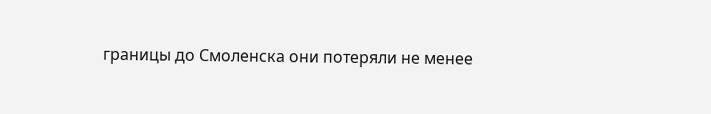границы до Смоленска они потеряли не менее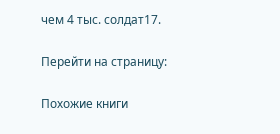чем 4 тыс. солдат17.

Перейти на страницу:

Похожие книги